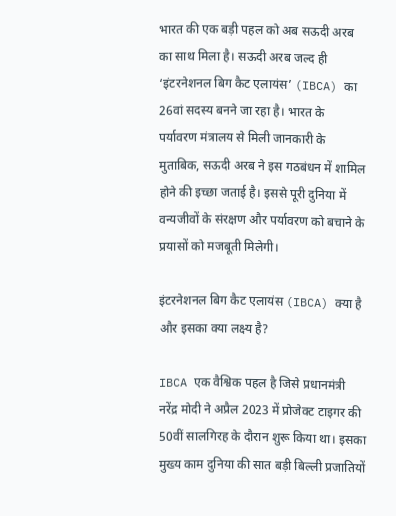भारत की एक बड़ी पहल को अब सऊदी अरब का साथ मिला है। सऊदी अरब जल्द ही ‘इंटरनेशनल बिग कैट एलायंस’ (IBCA) का 26वां सदस्य बनने जा रहा है। भारत के पर्यावरण मंत्रालय से मिली जानकारी के मुताबिक, सऊदी अरब ने इस गठबंधन में शामिल होने की इच्छा जताई है। इससे पूरी दुनिया में वन्यजीवों के संरक्षण और पर्यावरण को बचाने के प्रयासों को मजबूती मिलेगी।

इंटरनेशनल बिग कैट एलायंस (IBCA) क्या है और इसका क्या लक्ष्य है?

IBCA एक वैश्विक पहल है जिसे प्रधानमंत्री नरेंद्र मोदी ने अप्रैल 2023 में प्रोजेक्ट टाइगर की 50वीं सालगिरह के दौरान शुरू किया था। इसका मुख्य काम दुनिया की सात बड़ी बिल्ली प्रजातियों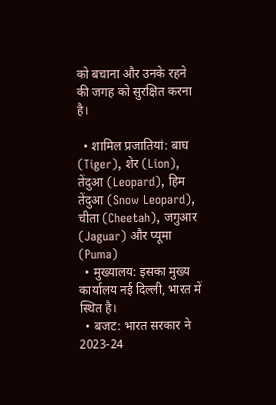को बचाना और उनके रहने की जगह को सुरक्षित करना है।

  • शामिल प्रजातियां: बाघ (Tiger), शेर (Lion), तेंदुआ (Leopard), हिम तेंदुआ (Snow Leopard), चीता (Cheetah), जगुआर (Jaguar) और प्यूमा (Puma)
  • मुख्यालय: इसका मुख्य कार्यालय नई दिल्ली, भारत में स्थित है।
  • बजट: भारत सरकार ने 2023-24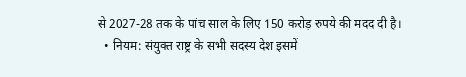से 2027-28 तक के पांच साल के लिए 150 करोड़ रुपये की मदद दी है।
  • नियम: संयुक्त राष्ट्र के सभी सदस्य देश इसमें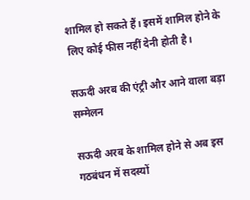शामिल हो सकते हैं। इसमें शामिल होने के लिए कोई फीस नहीं देनी होती है।

सऊदी अरब की एंट्री और आने वाला बड़ा सम्मेलन

सऊदी अरब के शामिल होने से अब इस गठबंधन में सदस्यों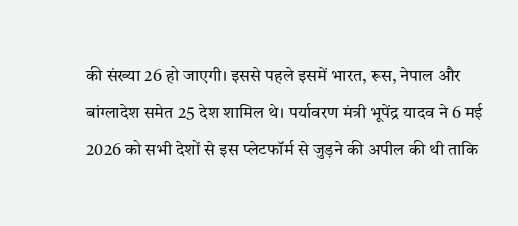की संख्या 26 हो जाएगी। इससे पहले इसमें भारत, रूस, नेपाल और बांग्लादेश समेत 25 देश शामिल थे। पर्यावरण मंत्री भूपेंद्र यादव ने 6 मई 2026 को सभी देशों से इस प्लेटफॉर्म से जुड़ने की अपील की थी ताकि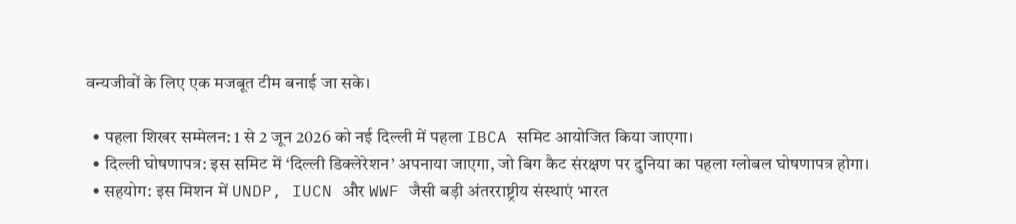वन्यजीवों के लिए एक मजबूत टीम बनाई जा सके।

  • पहला शिखर सम्मेलन: 1 से 2 जून 2026 को नई दिल्ली में पहला IBCA समिट आयोजित किया जाएगा।
  • दिल्ली घोषणापत्र: इस समिट में ‘दिल्ली डिक्लेरेशन’ अपनाया जाएगा, जो बिग कैट संरक्षण पर दुनिया का पहला ग्लोबल घोषणापत्र होगा।
  • सहयोग: इस मिशन में UNDP, IUCN और WWF जैसी बड़ी अंतरराष्ट्रीय संस्थाएं भारत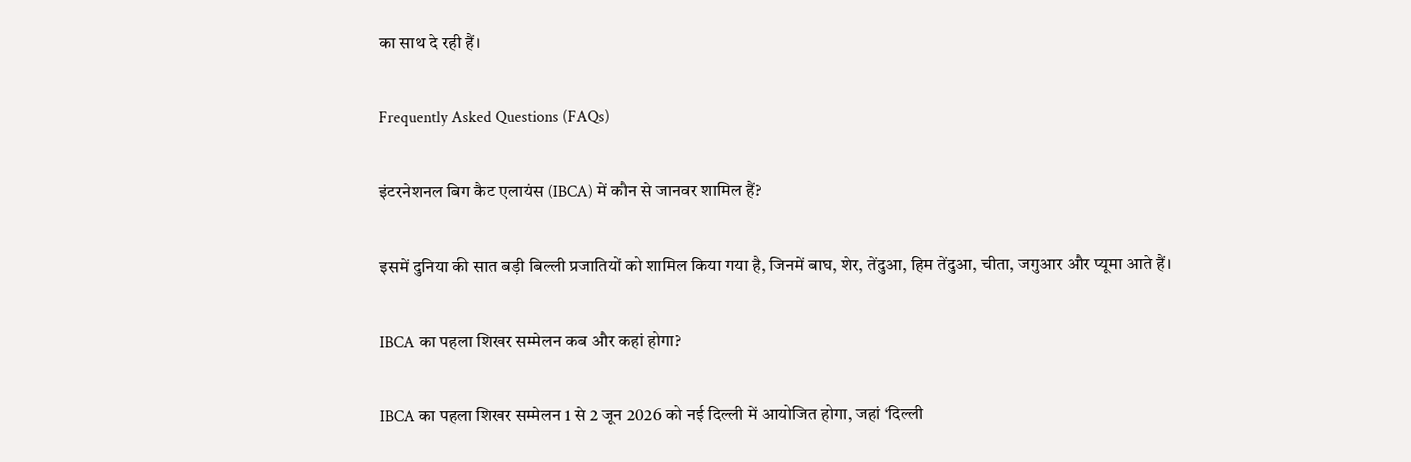का साथ दे रही हैं।

Frequently Asked Questions (FAQs)

इंटरनेशनल बिग कैट एलायंस (IBCA) में कौन से जानवर शामिल हैं?

इसमें दुनिया की सात बड़ी बिल्ली प्रजातियों को शामिल किया गया है, जिनमें बाघ, शेर, तेंदुआ, हिम तेंदुआ, चीता, जगुआर और प्यूमा आते हैं।

IBCA का पहला शिखर सम्मेलन कब और कहां होगा?

IBCA का पहला शिखर सम्मेलन 1 से 2 जून 2026 को नई दिल्ली में आयोजित होगा, जहां ‘दिल्ली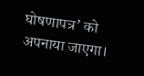घोषणापत्र’ को अपनाया जाएगा।